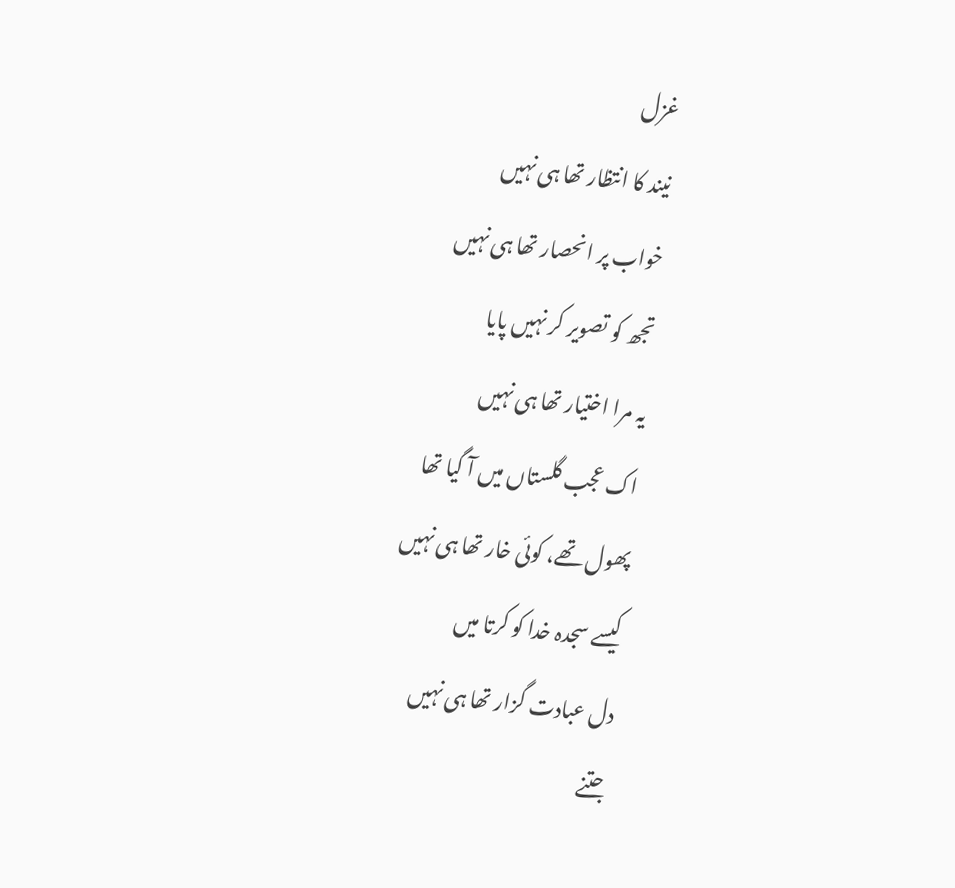غزل
نیند کا انتظار تھا ہی نہیں
خواب پر انحصار تھا ہی نہیں
تجھ کو تصویر کر نہیں پایا
یہ مرا اختیار تھا ہی نہیں
اک عجب گلستاں میں آ گیا تھا
پھول تھے، کوئی خار تھا ہی نہیں
کیسے سجدہ خدا کو کرتا میں
دل عبادت گزار تھا ہی نہیں
جتنے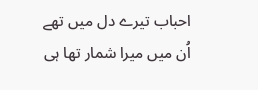احباب تیرے دل میں تھے
اُن میں میرا شمار تھا ہی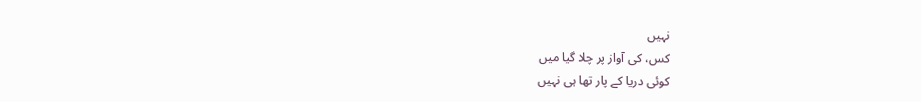نہیں
کس، کی آواز پر چلا گیا میں
کوئی دریا کے پار تھا ہی نہیں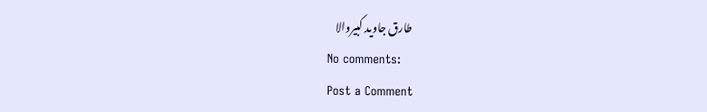طارق جاوید کبیروالا
No comments:
Post a Comment